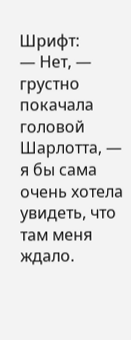Шрифт:
— Нет, — грустно покачала головой Шарлотта, — я бы сама очень хотела увидеть, что там меня ждало.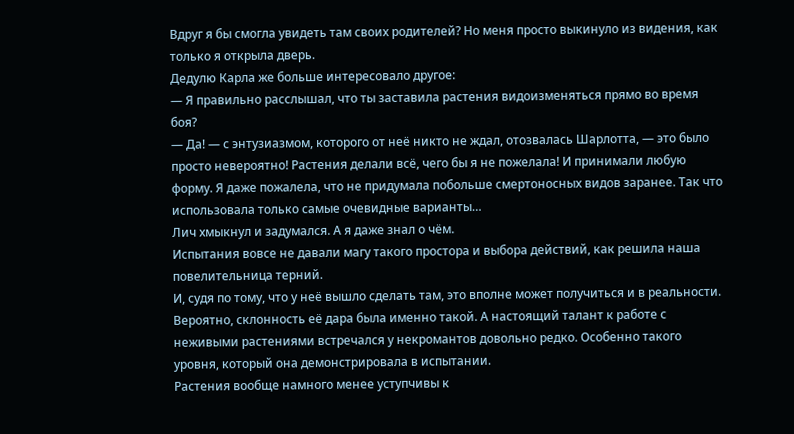Вдруг я бы смогла увидеть там своих родителей? Но меня просто выкинуло из видения, как только я открыла дверь.
Дедулю Карла же больше интересовало другое:
— Я правильно расслышал, что ты заставила растения видоизменяться прямо во время боя?
— Да! — с энтузиазмом, которого от неё никто не ждал, отозвалась Шарлотта, — это было просто невероятно! Растения делали всё, чего бы я не пожелала! И принимали любую форму. Я даже пожалела, что не придумала побольше смертоносных видов заранее. Так что использовала только самые очевидные варианты…
Лич хмыкнул и задумался. А я даже знал о чём.
Испытания вовсе не давали магу такого простора и выбора действий, как решила наша повелительница терний.
И, судя по тому, что у неё вышло сделать там, это вполне может получиться и в реальности. Вероятно, склонность её дара была именно такой. А настоящий талант к работе с неживыми растениями встречался у некромантов довольно редко. Особенно такого уровня, который она демонстрировала в испытании.
Растения вообще намного менее уступчивы к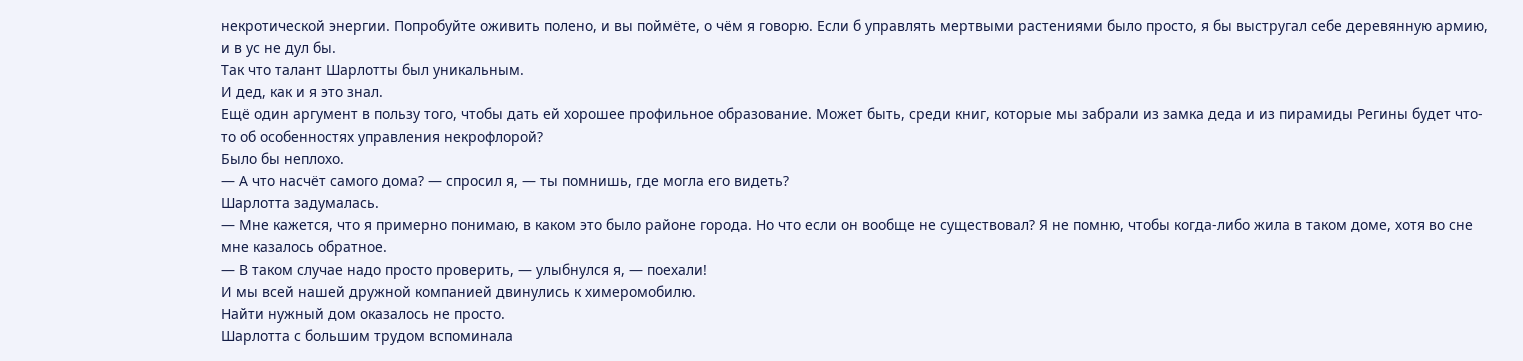некротической энергии. Попробуйте оживить полено, и вы поймёте, о чём я говорю. Если б управлять мертвыми растениями было просто, я бы выстругал себе деревянную армию, и в ус не дул бы.
Так что талант Шарлотты был уникальным.
И дед, как и я это знал.
Ещё один аргумент в пользу того, чтобы дать ей хорошее профильное образование. Может быть, среди книг, которые мы забрали из замка деда и из пирамиды Регины будет что-то об особенностях управления некрофлорой?
Было бы неплохо.
— А что насчёт самого дома? — спросил я, — ты помнишь, где могла его видеть?
Шарлотта задумалась.
— Мне кажется, что я примерно понимаю, в каком это было районе города. Но что если он вообще не существовал? Я не помню, чтобы когда-либо жила в таком доме, хотя во сне мне казалось обратное.
— В таком случае надо просто проверить, — улыбнулся я, — поехали!
И мы всей нашей дружной компанией двинулись к химеромобилю.
Найти нужный дом оказалось не просто.
Шарлотта с большим трудом вспоминала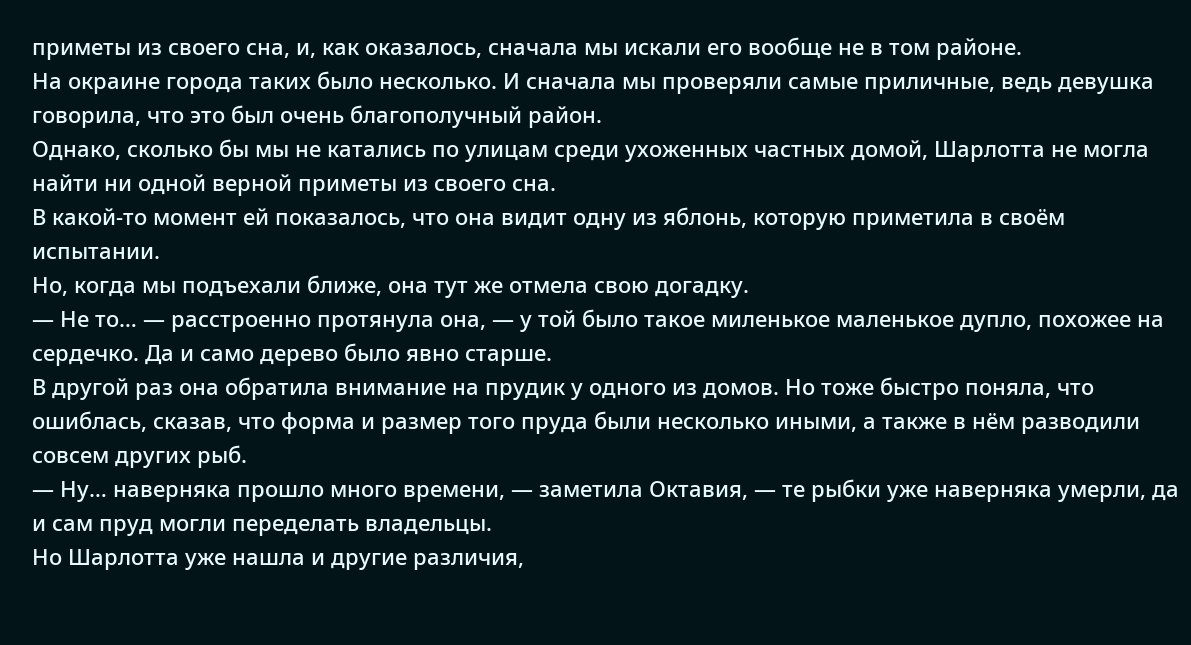приметы из своего сна, и, как оказалось, сначала мы искали его вообще не в том районе.
На окраине города таких было несколько. И сначала мы проверяли самые приличные, ведь девушка говорила, что это был очень благополучный район.
Однако, сколько бы мы не катались по улицам среди ухоженных частных домой, Шарлотта не могла найти ни одной верной приметы из своего сна.
В какой-то момент ей показалось, что она видит одну из яблонь, которую приметила в своём испытании.
Но, когда мы подъехали ближе, она тут же отмела свою догадку.
— Не то… — расстроенно протянула она, — у той было такое миленькое маленькое дупло, похожее на сердечко. Да и само дерево было явно старше.
В другой раз она обратила внимание на прудик у одного из домов. Но тоже быстро поняла, что ошиблась, сказав, что форма и размер того пруда были несколько иными, а также в нём разводили совсем других рыб.
— Ну… наверняка прошло много времени, — заметила Октавия, — те рыбки уже наверняка умерли, да и сам пруд могли переделать владельцы.
Но Шарлотта уже нашла и другие различия,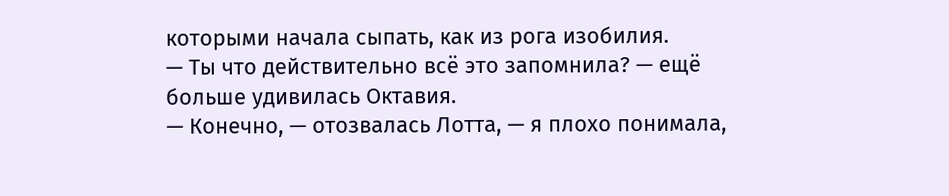которыми начала сыпать, как из рога изобилия.
— Ты что действительно всё это запомнила? — ещё больше удивилась Октавия.
— Конечно, — отозвалась Лотта, — я плохо понимала,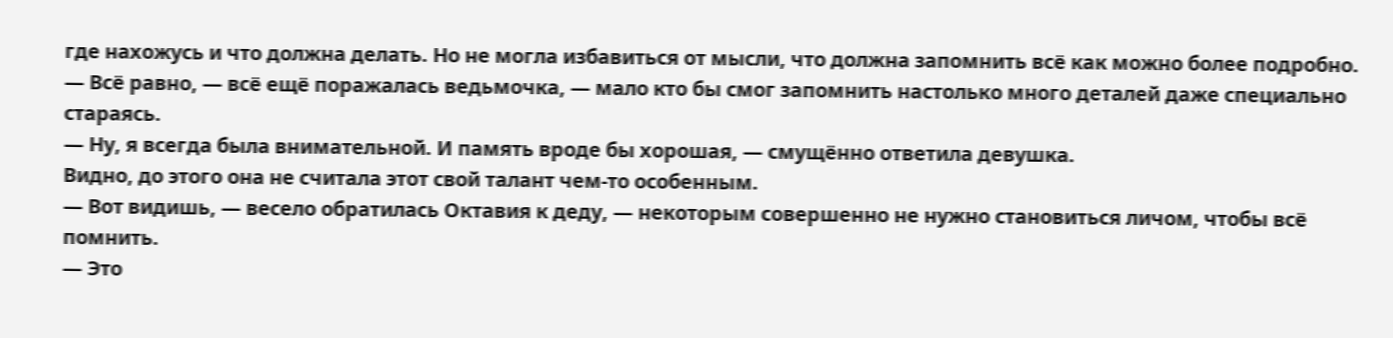где нахожусь и что должна делать. Но не могла избавиться от мысли, что должна запомнить всё как можно более подробно.
— Всё равно, — всё ещё поражалась ведьмочка, — мало кто бы смог запомнить настолько много деталей даже специально стараясь.
— Ну, я всегда была внимательной. И память вроде бы хорошая, — смущённо ответила девушка.
Видно, до этого она не считала этот свой талант чем-то особенным.
— Вот видишь, — весело обратилась Октавия к деду, — некоторым совершенно не нужно становиться личом, чтобы всё помнить.
— Это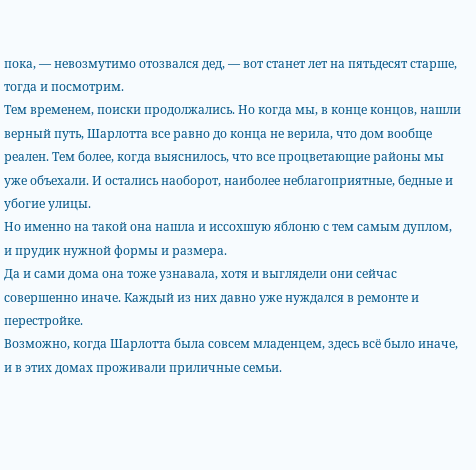пока, — невозмутимо отозвался дед, — вот станет лет на пятьдесят старше, тогда и посмотрим.
Тем временем, поиски продолжались. Но когда мы, в конце концов, нашли верный путь, Шарлотта все равно до конца не верила, что дом вообще реален. Тем более, когда выяснилось, что все процветающие районы мы уже объехали. И остались наоборот, наиболее неблагоприятные, бедные и убогие улицы.
Но именно на такой она нашла и иссохшую яблоню с тем самым дуплом, и прудик нужной формы и размера.
Да и сами дома она тоже узнавала, хотя и выглядели они сейчас совершенно иначе. Каждый из них давно уже нуждался в ремонте и перестройке.
Возможно, когда Шарлотта была совсем младенцем, здесь всё было иначе, и в этих домах проживали приличные семьи.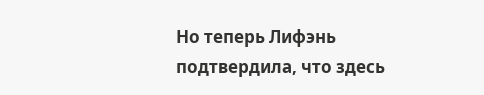Но теперь Лифэнь подтвердила, что здесь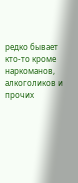редко бывает кто-то кроме наркоманов, алкоголиков и прочих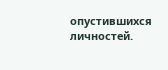опустившихся личностей.